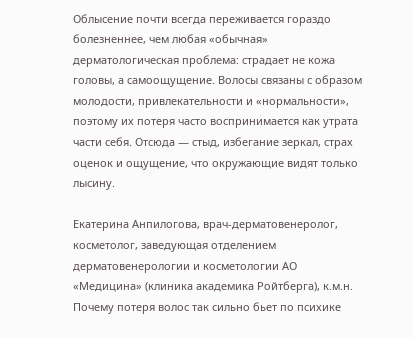Облысение почти всегда переживается гораздо болезненнее, чем любая «обычная» дерматологическая проблема: страдает не кожа головы, а самоощущение. Волосы связаны с образом молодости, привлекательности и «нормальности», поэтому их потеря часто воспринимается как утрата части себя. Отсюда — стыд, избегание зеркал, страх оценок и ощущение, что окружающие видят только лысину.

Екатерина Анпилогова, врач-дерматовенеролог, косметолог, заведующая отделением дерматовенерологии и косметологии АО «Медицина» (клиника академика Ройтберга), к.м.н.
Почему потеря волос так сильно бьет по психике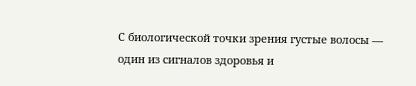С биологической точки зрения густые волосы — один из сигналов здоровья и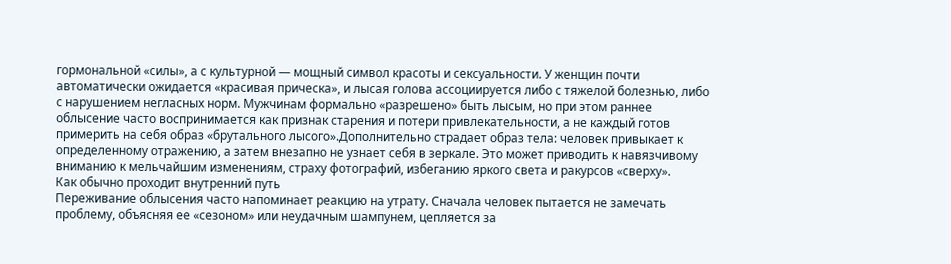гормональной «силы», а с культурной — мощный символ красоты и сексуальности. У женщин почти автоматически ожидается «красивая прическа», и лысая голова ассоциируется либо с тяжелой болезнью, либо с нарушением негласных норм. Мужчинам формально «разрешено» быть лысым, но при этом раннее облысение часто воспринимается как признак старения и потери привлекательности, а не каждый готов примерить на себя образ «брутального лысого».Дополнительно страдает образ тела: человек привыкает к определенному отражению, а затем внезапно не узнает себя в зеркале. Это может приводить к навязчивому вниманию к мельчайшим изменениям, страху фотографий, избеганию яркого света и ракурсов «сверху».
Как обычно проходит внутренний путь
Переживание облысения часто напоминает реакцию на утрату. Сначала человек пытается не замечать проблему, объясняя ее «сезоном» или неудачным шампунем, цепляется за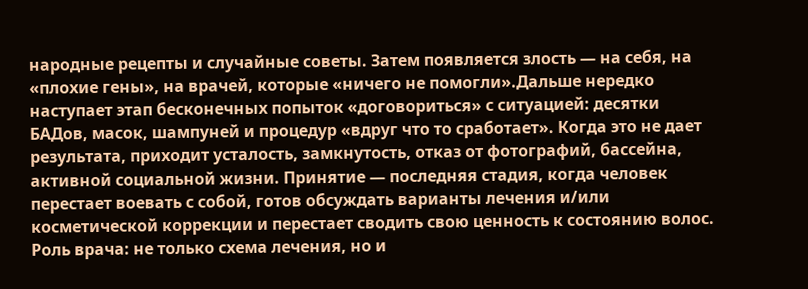народные рецепты и случайные советы. Затем появляется злость — на себя, на «плохие гены», на врачей, которые «ничего не помогли».Дальше нередко наступает этап бесконечных попыток «договориться» с ситуацией: десятки БАДов, масок, шампуней и процедур «вдруг что то сработает». Когда это не дает результата, приходит усталость, замкнутость, отказ от фотографий, бассейна, активной социальной жизни. Принятие — последняя стадия, когда человек перестает воевать с собой, готов обсуждать варианты лечения и/или косметической коррекции и перестает сводить свою ценность к состоянию волос.
Роль врача: не только схема лечения, но и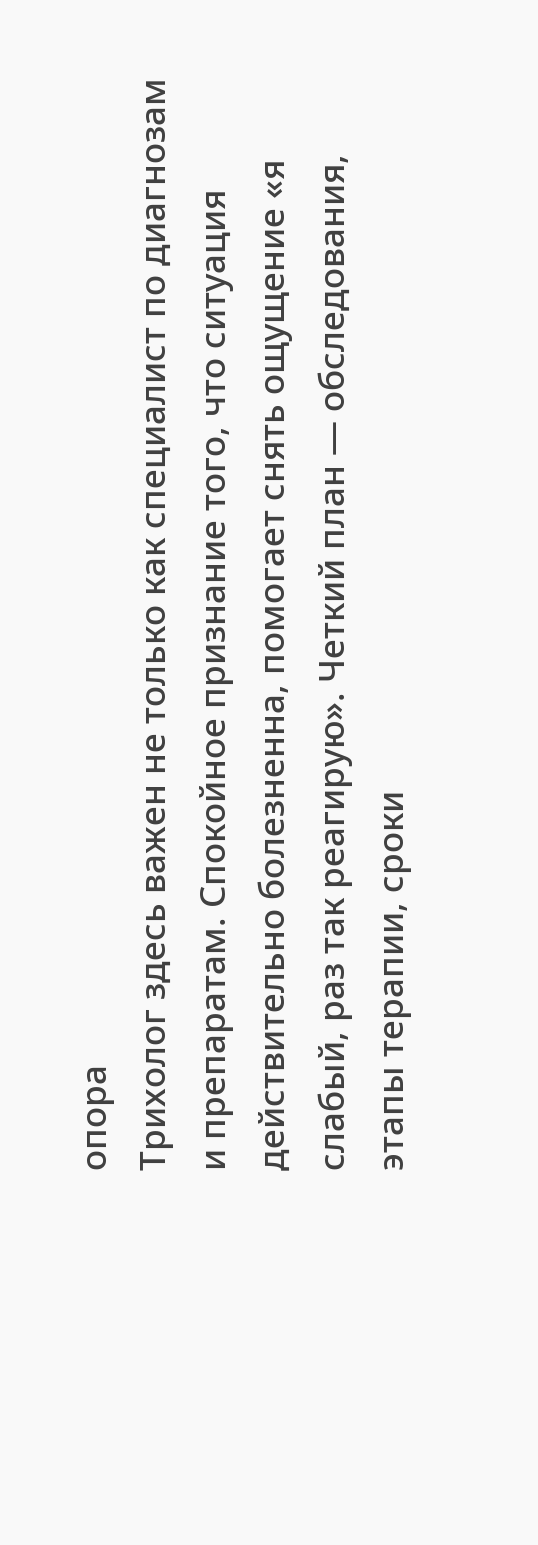опора
Трихолог здесь важен не только как специалист по диагнозам и препаратам. Спокойное признание того, что ситуация действительно болезненна, помогает снять ощущение «я слабый, раз так реагирую». Четкий план — обследования, этапы терапии, сроки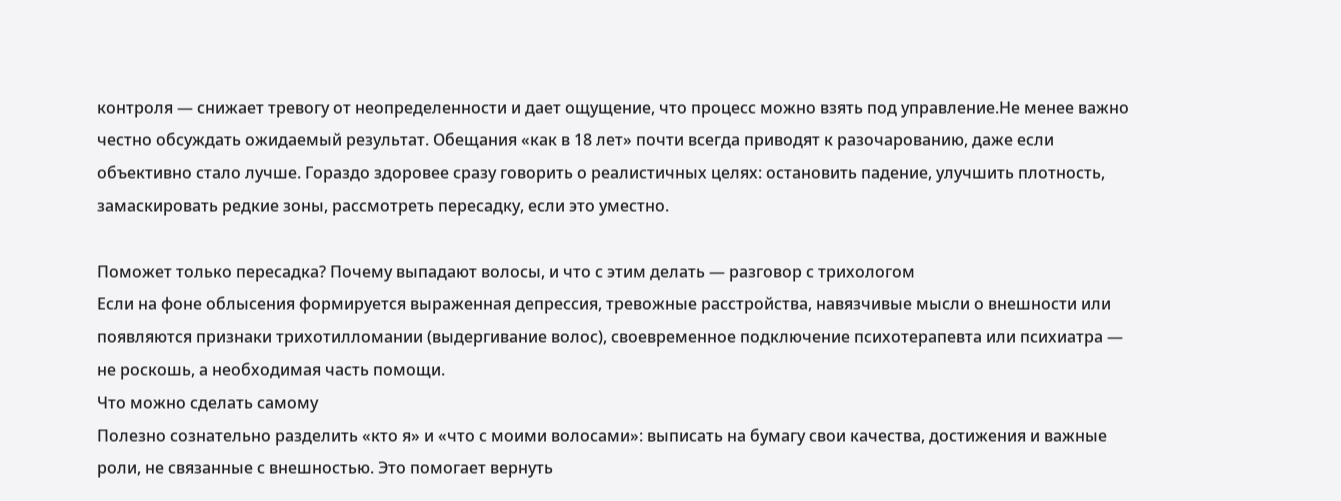контроля — снижает тревогу от неопределенности и дает ощущение, что процесс можно взять под управление.Не менее важно честно обсуждать ожидаемый результат. Обещания «как в 18 лет» почти всегда приводят к разочарованию, даже если объективно стало лучше. Гораздо здоровее сразу говорить о реалистичных целях: остановить падение, улучшить плотность, замаскировать редкие зоны, рассмотреть пересадку, если это уместно.

Поможет только пересадка? Почему выпадают волосы, и что с этим делать — разговор с трихологом
Если на фоне облысения формируется выраженная депрессия, тревожные расстройства, навязчивые мысли о внешности или появляются признаки трихотилломании (выдергивание волос), своевременное подключение психотерапевта или психиатра — не роскошь, а необходимая часть помощи.
Что можно сделать самому
Полезно сознательно разделить «кто я» и «что с моими волосами»: выписать на бумагу свои качества, достижения и важные роли, не связанные с внешностью. Это помогает вернуть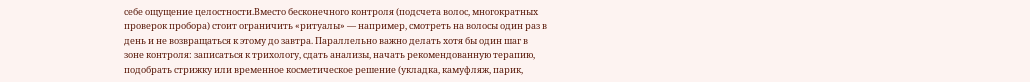себе ощущение целостности.Вместо бесконечного контроля (подсчета волос, многократных проверок пробора) стоит ограничить «ритуалы» — например, смотреть на волосы один раз в день и не возвращаться к этому до завтра. Параллельно важно делать хотя бы один шаг в зоне контроля: записаться к трихологу, сдать анализы, начать рекомендованную терапию, подобрать стрижку или временное косметическое решение (укладка, камуфляж, парик,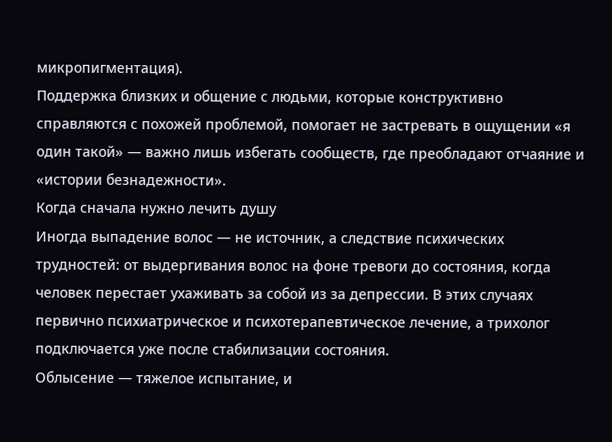микропигментация).
Поддержка близких и общение с людьми, которые конструктивно справляются с похожей проблемой, помогает не застревать в ощущении «я один такой» — важно лишь избегать сообществ, где преобладают отчаяние и «истории безнадежности».
Когда сначала нужно лечить душу
Иногда выпадение волос — не источник, а следствие психических трудностей: от выдергивания волос на фоне тревоги до состояния, когда человек перестает ухаживать за собой из за депрессии. В этих случаях первично психиатрическое и психотерапевтическое лечение, а трихолог подключается уже после стабилизации состояния.
Облысение — тяжелое испытание, и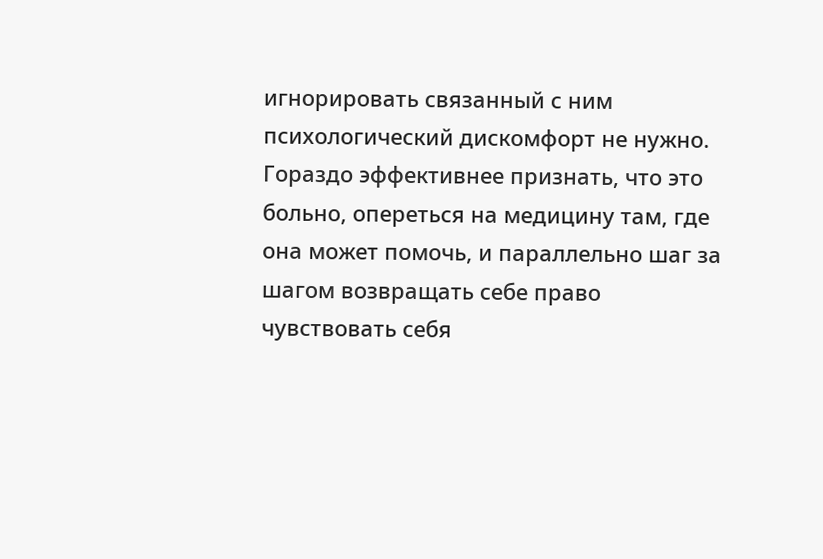игнорировать связанный с ним психологический дискомфорт не нужно. Гораздо эффективнее признать, что это больно, опереться на медицину там, где она может помочь, и параллельно шаг за шагом возвращать себе право чувствовать себя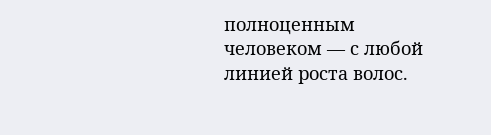полноценным человеком — с любой линией роста волос.